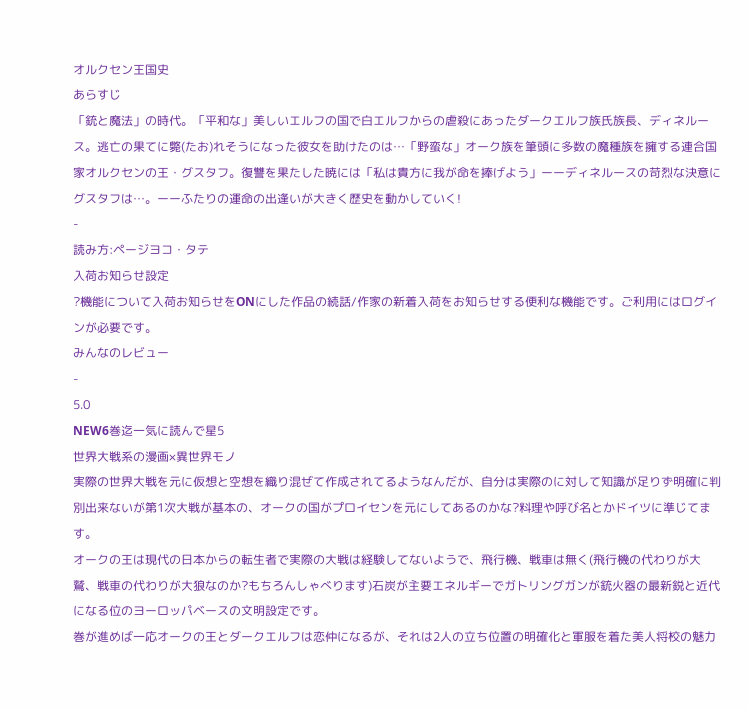オルクセン王国史
あらすじ
「銃と魔法」の時代。「平和な」美しいエルフの国で白エルフからの虐殺にあったダークエルフ族氏族長、ディネルース。逃亡の果てに斃(たお)れそうになった彼女を助けたのは…「野蛮な」オーク族を筆頭に多数の魔種族を擁する連合国家オルクセンの王・グスタフ。復讐を果たした暁には「私は貴方に我が命を捧げよう」ーーディネルースの苛烈な決意にグスタフは…。ーーふたりの運命の出逢いが大きく歴史を動かしていく!
-
読み方:ページヨコ・タテ
入荷お知らせ設定
?機能について入荷お知らせをONにした作品の続話/作家の新着入荷をお知らせする便利な機能です。ご利用にはログインが必要です。
みんなのレビュー
-
5.0
NEW6巻迄一気に読んで星5
世界大戦系の漫画×異世界モノ
実際の世界大戦を元に仮想と空想を織り混ぜて作成されてるようなんだが、自分は実際のに対して知識が足りず明確に判別出来ないが第1次大戦が基本の、オークの国がプロイセンを元にしてあるのかな?料理や呼び名とかドイツに準じてます。
オークの王は現代の日本からの転生者で実際の大戦は経験してないようで、飛行機、戦車は無く(飛行機の代わりが大鷲、戦車の代わりが大狼なのか?もちろんしゃべります)石炭が主要エネルギーでガトリングガンが銃火器の最新鋭と近代になる位のヨーロッパベースの文明設定です。
巻が進めば一応オークの王とダークエルフは恋仲になるが、それは2人の立ち位置の明確化と軍服を着た美人将校の魅力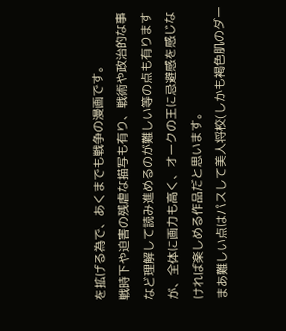を拡げる為で、あくまでも戦争の漫画です。
戦時下や迫害の残虐な描写も有り、戦術や政治的な事など理解して読み進めるのが難しい等の点も有りますが、全体に画力も高く、オークの王に忌避感を感じなければ楽しめる作品だと思います。
まあ難しい点はパスして美人将校(しかも褐色肌のダー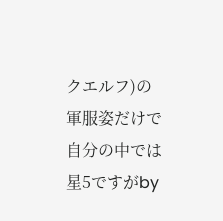クエルフ)の軍服姿だけで自分の中では星5ですがby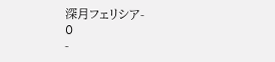深月フェリシア-
0
-